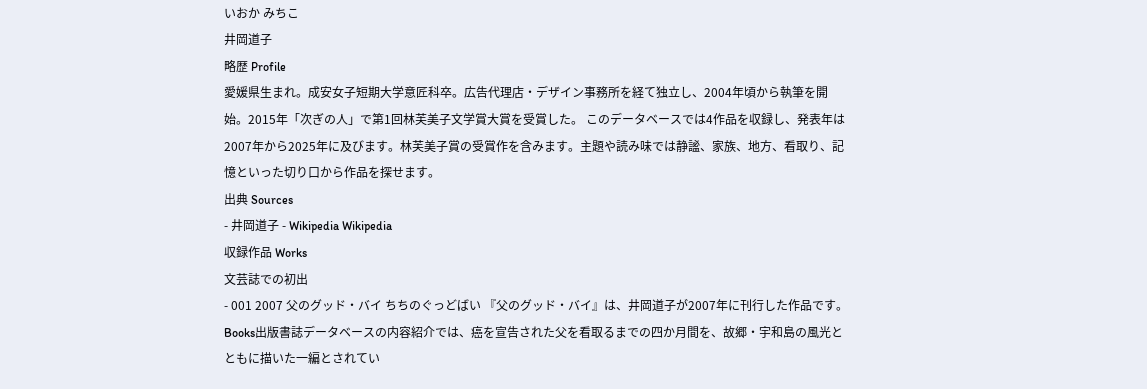いおか みちこ
井岡道子
略歴 Profile
愛媛県生まれ。成安女子短期大学意匠科卒。広告代理店・デザイン事務所を経て独立し、2004年頃から執筆を開始。2015年「次ぎの人」で第1回林芙美子文学賞大賞を受賞した。 このデータベースでは4作品を収録し、発表年は2007年から2025年に及びます。林芙美子賞の受賞作を含みます。主題や読み味では静謐、家族、地方、看取り、記憶といった切り口から作品を探せます。
出典 Sources
- 井岡道子 - Wikipedia Wikipedia
収録作品 Works
文芸誌での初出
- 001 2007 父のグッド・バイ ちちのぐっどばい 『父のグッド・バイ』は、井岡道子が2007年に刊行した作品です。Books出版書誌データベースの内容紹介では、癌を宣告された父を看取るまでの四か月間を、故郷・宇和島の風光とともに描いた一編とされてい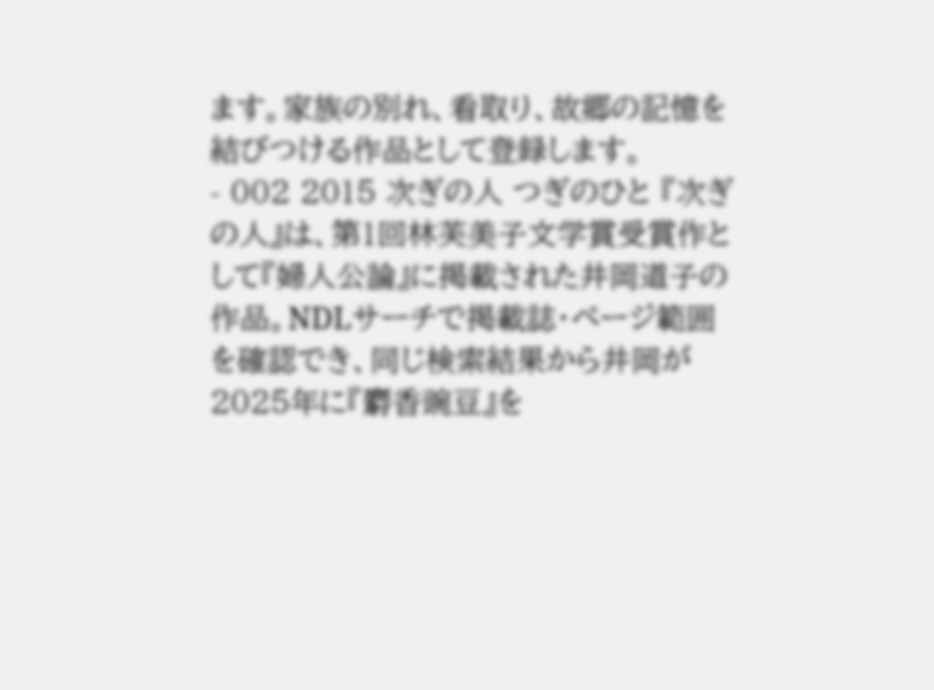ます。家族の別れ、看取り、故郷の記憶を結びつける作品として登録します。
- 002 2015 次ぎの人 つぎのひと 『次ぎの人』は、第1回林芙美子文学賞受賞作として『婦人公論』に掲載された井岡道子の作品。NDLサーチで掲載誌・ページ範囲を確認でき、同じ検索結果から井岡が2025年に『麝香豌豆』を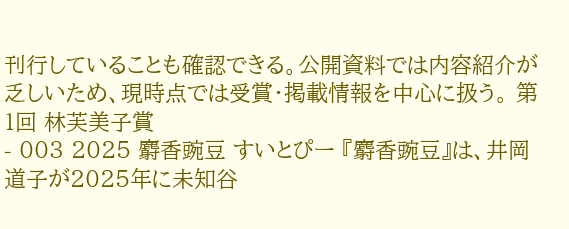刊行していることも確認できる。公開資料では内容紹介が乏しいため、現時点では受賞・掲載情報を中心に扱う。 第1回 林芙美子賞
- 003 2025 麝香豌豆 すいとぴー 『麝香豌豆』は、井岡道子が2025年に未知谷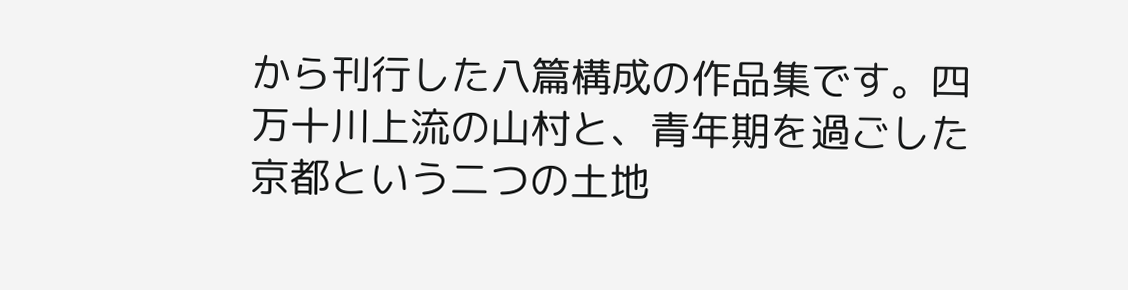から刊行した八篇構成の作品集です。四万十川上流の山村と、青年期を過ごした京都という二つの土地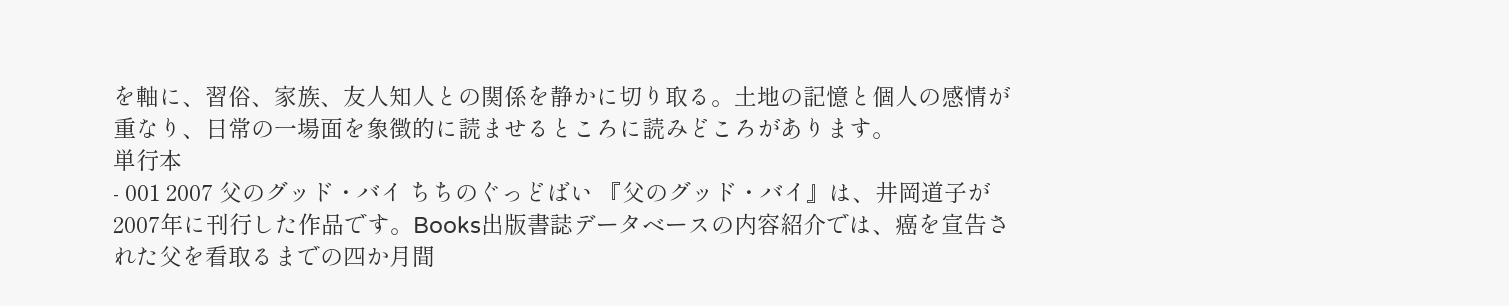を軸に、習俗、家族、友人知人との関係を静かに切り取る。土地の記憶と個人の感情が重なり、日常の一場面を象徴的に読ませるところに読みどころがあります。
単行本
- 001 2007 父のグッド・バイ ちちのぐっどばい 『父のグッド・バイ』は、井岡道子が2007年に刊行した作品です。Books出版書誌データベースの内容紹介では、癌を宣告された父を看取るまでの四か月間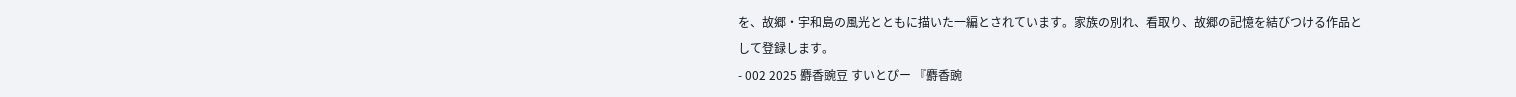を、故郷・宇和島の風光とともに描いた一編とされています。家族の別れ、看取り、故郷の記憶を結びつける作品として登録します。
- 002 2025 麝香豌豆 すいとぴー 『麝香豌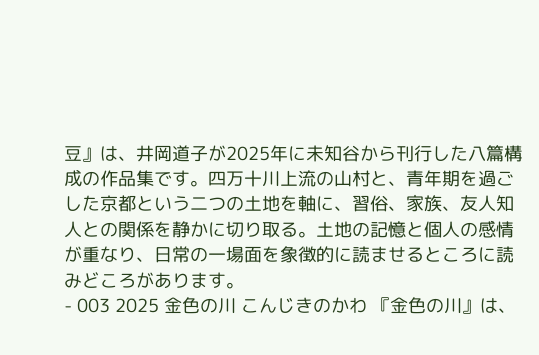豆』は、井岡道子が2025年に未知谷から刊行した八篇構成の作品集です。四万十川上流の山村と、青年期を過ごした京都という二つの土地を軸に、習俗、家族、友人知人との関係を静かに切り取る。土地の記憶と個人の感情が重なり、日常の一場面を象徴的に読ませるところに読みどころがあります。
- 003 2025 金色の川 こんじきのかわ 『金色の川』は、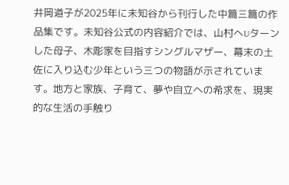井岡道子が2025年に未知谷から刊行した中篇三篇の作品集です。未知谷公式の内容紹介では、山村へUターンした母子、木彫家を目指すシングルマザー、幕末の土佐に入り込む少年という三つの物語が示されています。地方と家族、子育て、夢や自立への希求を、現実的な生活の手触り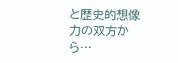と歴史的想像力の双方から…